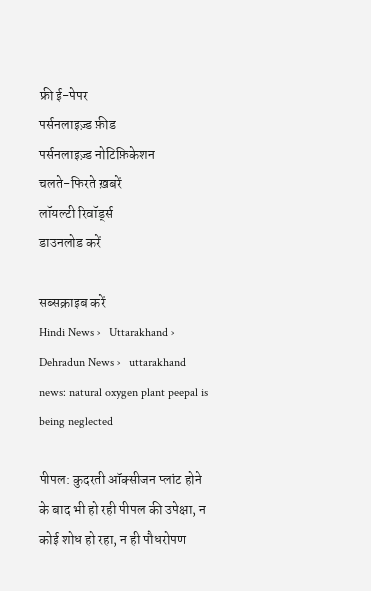फ्री ई-पेपर
पर्सनलाइज़्ड फ़ीड
पर्सनलाइज़्ड नोटिफ़िकेशन
चलते-फिरते ख़बरें
लॉयल्टी रिवॉर्ड्स
डाउनलोड करें

सब्सक्राइब करें
Hindi News ›   Uttarakhand ›   Dehradun News ›   uttarakhand news: natural oxygen plant peepal is being neglected

पीपल: कुदरती ऑक्सीजन प्लांट होने के बाद भी हो रही पीपल की उपेक्षा, न कोई शोध हो रहा, न ही पौधरोपण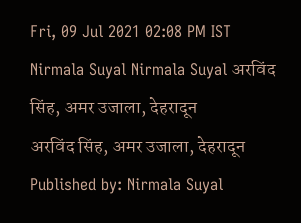Fri, 09 Jul 2021 02:08 PM IST
Nirmala Suyal Nirmala Suyal अरविंद सिंह, अमर उजाला, देहरादून
अरविंद सिंह, अमर उजाला, देहरादून Published by: Nirmala Suyal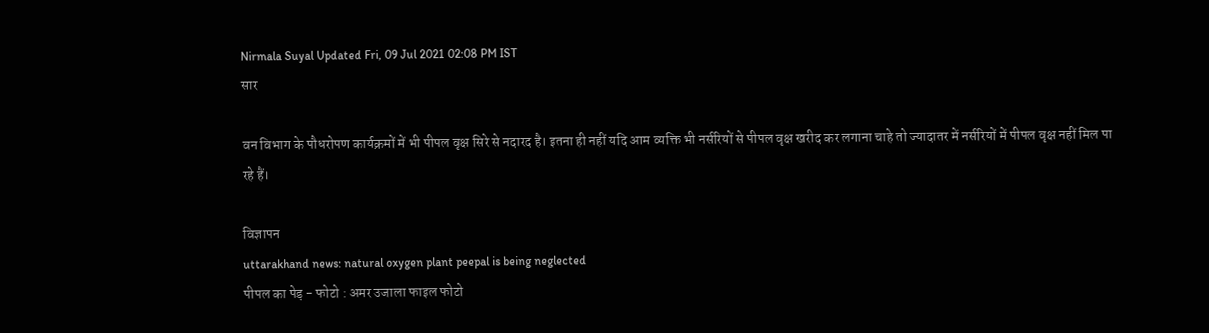Nirmala Suyal Updated Fri, 09 Jul 2021 02:08 PM IST
सार

वन विभाग के पौधरोपण कार्यक्रमों में भी पीपल वृक्ष सिरे से नदारद है। इतना ही नहीं यदि आम व्यक्ति भी नर्सरियों से पीपल वृक्ष खरीद कर लगाना चाहे तो ज्यादातर में नर्सरियों में पीपल वृक्ष नहीं मिल पा रहे हैं।

विज्ञापन
uttarakhand news: natural oxygen plant peepal is being neglected
पीपल का पेड़ - फोटो : अमर उजाला फाइल फोटो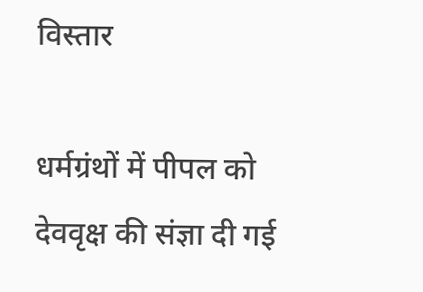विस्तार

धर्मग्रंथों में पीपल को देववृक्ष की संज्ञा दी गई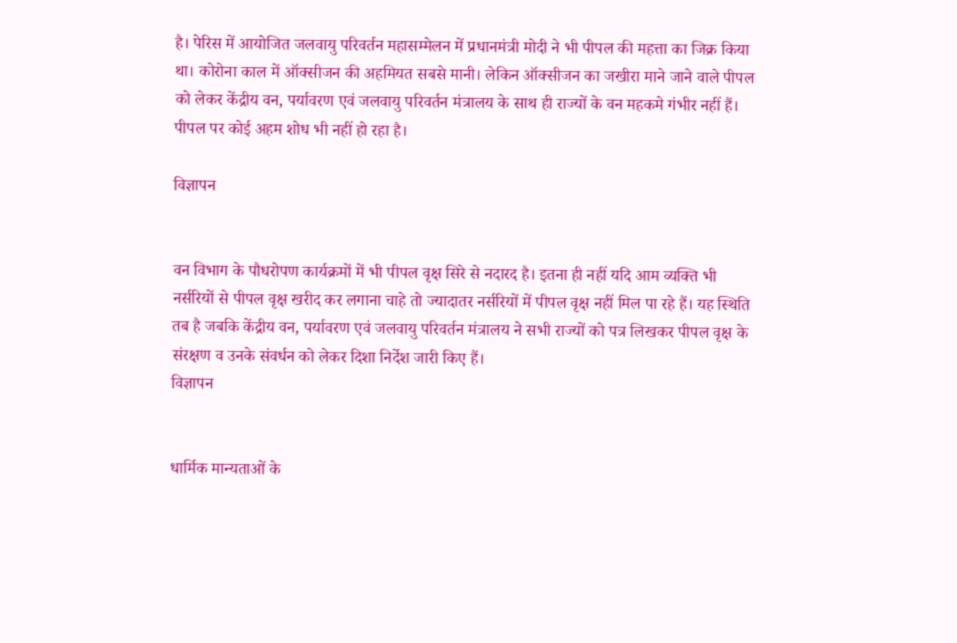है। पेरिस में आयोजित जलवायु परिवर्तन महासम्मेलन में प्रधानमंत्री मोदी ने भी पीपल की महत्ता का जिक्र किया था। कोरोना काल में ऑक्सीजन की अहमियत सबसे मानी। लेकिन ऑक्सीजन का जखीरा माने जाने वाले पीपल को लेकर केंद्रीय वन, पर्यावरण एवं जलवायु परिवर्तन मंत्रालय के साथ ही राज्यों के वन महकमे गंभीर नहीं हैं। पीपल पर कोई अहम शोध भी नहीं हो रहा है।

विज्ञापन


वन विभाग के पौधरोपण कार्यक्रमों में भी पीपल वृक्ष सिरे से नदारद है। इतना ही नहीं यदि आम व्यक्ति भी नर्सरियों से पीपल वृक्ष खरीद कर लगाना चाहे तो ज्यादातर नर्सरियों में पीपल वृक्ष नहीं मिल पा रहे हैं। यह स्थिति तब है जबकि केंद्रीय वन, पर्यावरण एवं जलवायु परिवर्तन मंत्रालय ने सभी राज्यों को पत्र लिखकर पीपल वृक्ष के संरक्षण व उनके संवर्धन को लेकर दिशा निर्देश जारी किए हैं।
विज्ञापन


धार्मिक मान्यताओं के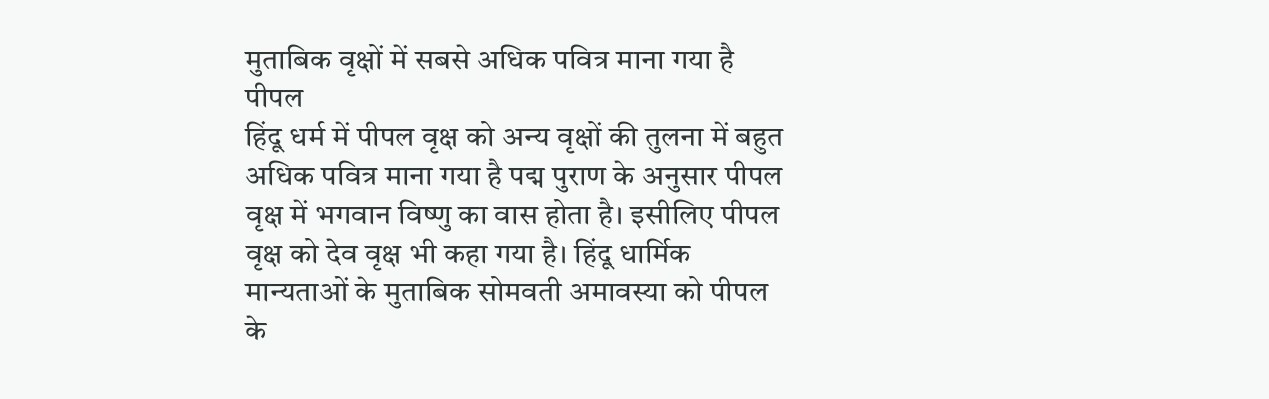मुताबिक वृक्षों में सबसे अधिक पवित्र माना गया है पीपल
हिंदू धर्म में पीपल वृक्ष को अन्य वृक्षों की तुलना में बहुत अधिक पवित्र माना गया है पद्म पुराण के अनुसार पीपल वृक्ष में भगवान विष्णु का वास होता है। इसीलिए पीपल वृक्ष को देव वृक्ष भी कहा गया है। हिंदू धार्मिक मान्यताओं के मुताबिक सोमवती अमावस्या को पीपल के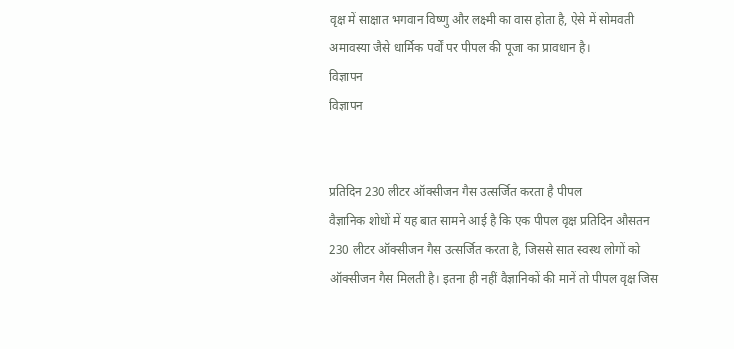वृक्ष में साक्षात भगवान विष्णु और लक्ष्मी का वास होता है, ऐसे में सोमवती अमावस्या जैसे धार्मिक पर्वों पर पीपल की पूजा का प्रावधान है।
विज्ञापन
विज्ञापन


प्रतिदिन 230 लीटर ऑक्सीजन गैस उत्सर्जित करता है पीपल
वैज्ञानिक शोधों में यह बात सामने आई है कि एक पीपल वृक्ष प्रतिदिन औसतन 230 लीटर ऑक्सीजन गैस उत्सर्जित करता है, जिससे सात स्वस्थ लोगों को ऑक्सीजन गैस मिलती है। इतना ही नहीं वैज्ञानिकों की मानें तो पीपल वृक्ष जिस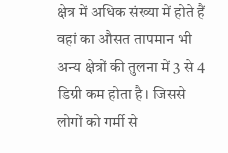क्षेत्र में अधिक संख्या में होते हैं वहां का औसत तापमान भी अन्य क्षेत्रों की तुलना में 3 से 4 डिग्री कम होता है। जिससे लोगों को गर्मी से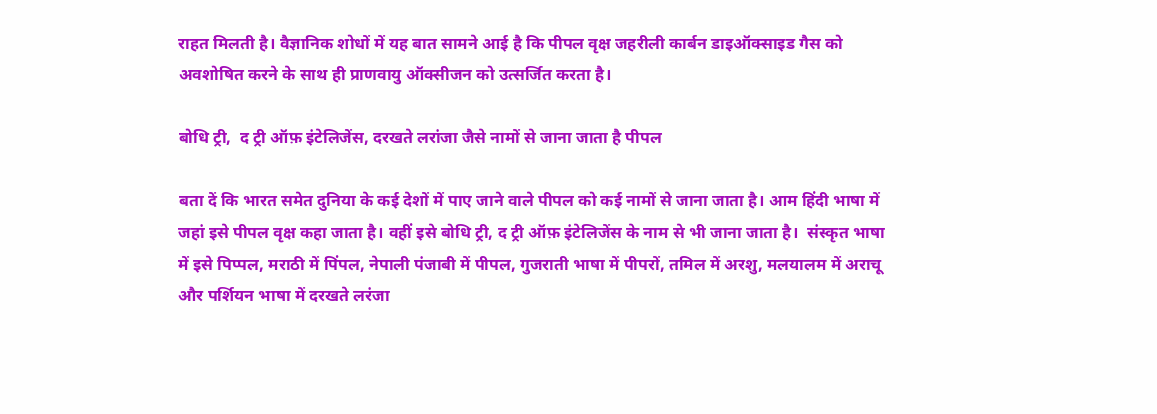राहत मिलती है। वैज्ञानिक शोधों में यह बात सामने आई है कि पीपल वृक्ष जहरीली कार्बन डाइऑक्साइड गैस को अवशोषित करने के साथ ही प्राणवायु ऑक्सीजन को उत्सर्जित करता है।

बोधि ट्री,  द ट्री ऑफ़ इंटेलिजेंस, दरखते लरांजा जैसे नामों से जाना जाता है पीपल

बता दें कि भारत समेत दुनिया के कई देशों में पाए जाने वाले पीपल को कई नामों से जाना जाता है। आम हिंदी भाषा में जहां इसे पीपल वृक्ष कहा जाता है। वहीं इसे बोधि ट्री, द ट्री ऑफ़ इंटेलिजेंस के नाम से भी जाना जाता है।  संस्कृत भाषा में इसे पिप्पल, मराठी में पिंपल, नेपाली पंजाबी में पीपल, गुजराती भाषा में पीपरों, तमिल में अरशु, मलयालम में अराचू और पर्शियन भाषा में दरखते लरंजा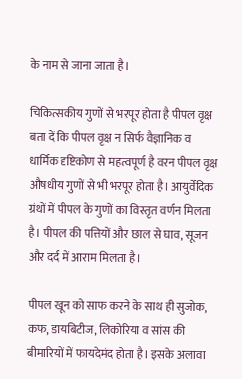के नाम से जाना जाता है।

चिकित्सकीय गुणों से भरपूर होता है पीपल वृक्ष
बता दें कि पीपल वृक्ष न सिर्फ वैज्ञानिक व धार्मिक दृष्टिकोण से महत्वपूर्ण है वरन पीपल वृक्ष औषधीय गुणों से भी भरपूर होता है। आयुर्वेदिक ग्रंथों में पीपल के गुणों का विस्तृत वर्णन मिलता है। पीपल की पत्तियों और छाल से घाव, सूजन और दर्द में आराम मिलता है।

पीपल खून को साफ करने के साथ ही सुजोक, कफ, डायबिटीज, लिकोरिया व सांस की बीमारियों में फायदेमंद होता है। इसके अलावा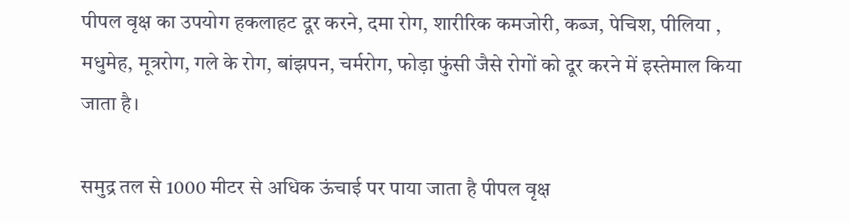पीपल वृक्ष का उपयोग हकलाहट दूर करने, दमा रोग, शारीरिक कमजोरी, कब्ज, पेचिश, पीलिया , मधुमेह, मूत्ररोग, गले के रोग, बांझपन, चर्मरोग, फोड़ा फुंसी जैसे रोगों को दूर करने में इस्तेमाल किया जाता है।

समुद्र तल से 1000 मीटर से अधिक ऊंचाई पर पाया जाता है पीपल वृक्ष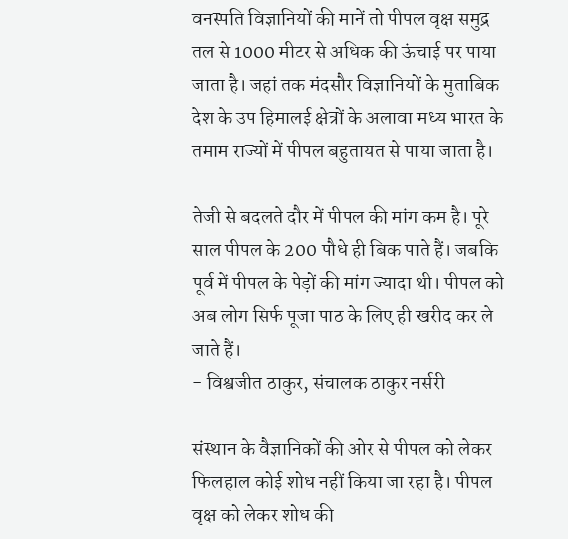वनस्पति विज्ञानियों की मानें तो पीपल वृक्ष समुद्र तल से 1000 मीटर से अधिक की ऊंचाई पर पाया जाता है। जहां तक मंदसौर विज्ञानियों के मुताबिक देश के उप हिमालई क्षेत्रों के अलावा मध्य भारत के तमाम राज्यों में पीपल बहुतायत से पाया जाता है।

तेजी से बदलते दौर में पीपल की मांग कम है। पूरे साल पीपल के 200 पौधे ही बिक पाते हैं। जबकि पूर्व में पीपल के पेड़ों की मांग ज्यादा थी। पीपल को अब लोग सिर्फ पूजा पाठ के लिए ही खरीद कर ले जाते हैं।
- विश्वजीत ठाकुर, संचालक ठाकुर नर्सरी

संस्थान के वैज्ञानिकों की ओर से पीपल को लेकर फिलहाल कोई शोध नहीं किया जा रहा है। पीपल वृक्ष को लेकर शोध की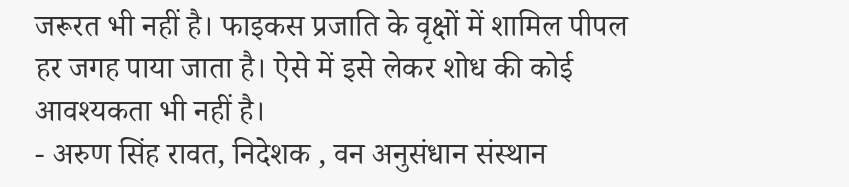जरूरत भी नहीं है। फाइकस प्रजाति के वृक्षों में शामिल पीपल हर जगह पाया जाता है। ऐसे में इसे लेकर शोध की कोई आवश्यकता भी नहीं है।
- अरुण सिंह रावत, निदेशक , वन अनुसंधान संस्थान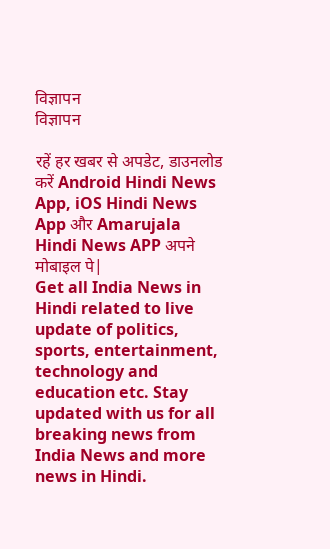विज्ञापन
विज्ञापन

रहें हर खबर से अपडेट, डाउनलोड करें Android Hindi News App, iOS Hindi News App और Amarujala Hindi News APP अपने मोबाइल पे|
Get all India News in Hindi related to live update of politics, sports, entertainment, technology and education etc. Stay updated with us for all breaking news from India News and more news in Hindi.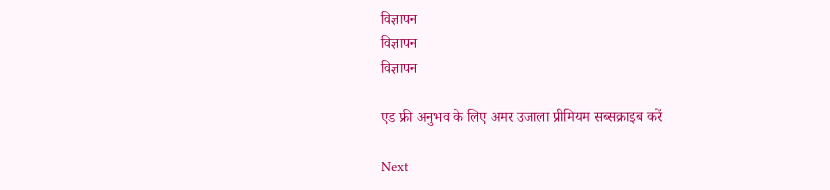विज्ञापन
विज्ञापन
विज्ञापन

एड फ्री अनुभव के लिए अमर उजाला प्रीमियम सब्सक्राइब करें

Next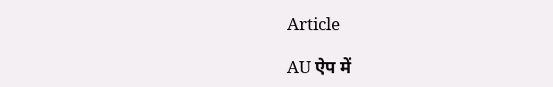Article

AU ऐप में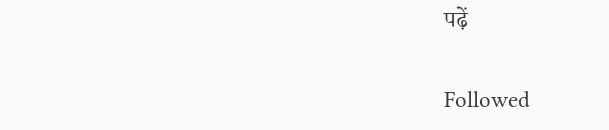पढ़ें

Followed